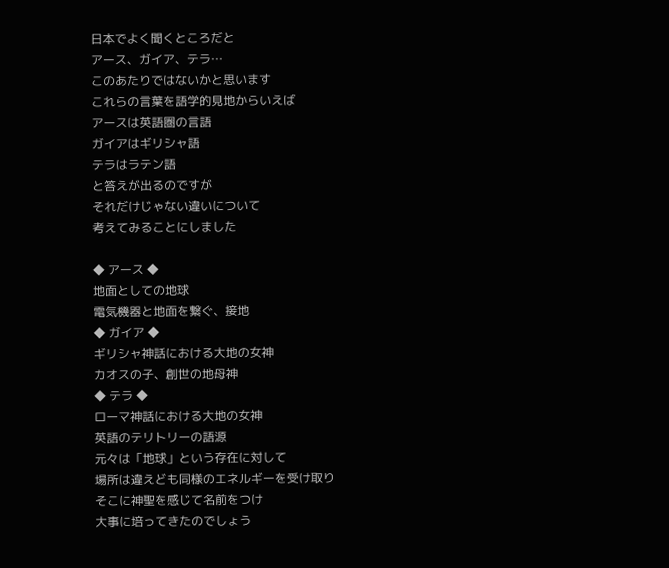日本でよく聞くところだと
アース、ガイア、テラ…
このあたりではないかと思います
これらの言葉を語学的見地からいえば
アースは英語圏の言語
ガイアはギリシャ語
テラはラテン語
と答えが出るのですが
それだけじゃない違いについて
考えてみることにしました

◆ アース ◆
地面としての地球
電気機器と地面を繋ぐ、接地
◆ ガイア ◆
ギリシャ神話における大地の女神
カオスの子、創世の地母神
◆ テラ ◆
ローマ神話における大地の女神
英語のテリトリーの語源
元々は「地球」という存在に対して
場所は違えども同様のエネルギーを受け取り
そこに神聖を感じて名前をつけ
大事に培ってきたのでしょう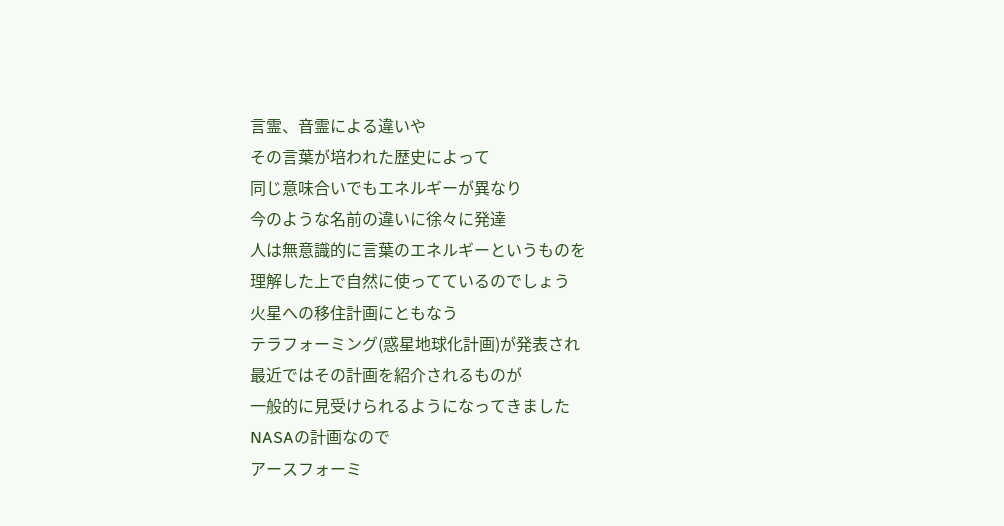言霊、音霊による違いや
その言葉が培われた歴史によって
同じ意味合いでもエネルギーが異なり
今のような名前の違いに徐々に発達
人は無意識的に言葉のエネルギーというものを
理解した上で自然に使ってているのでしょう
火星への移住計画にともなう
テラフォーミング(惑星地球化計画)が発表され
最近ではその計画を紹介されるものが
一般的に見受けられるようになってきました
NASAの計画なので
アースフォーミ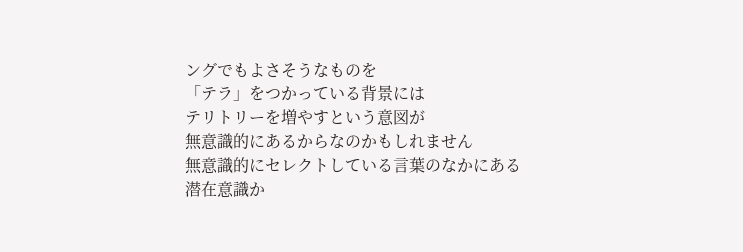ングでもよさそうなものを
「テラ」をつかっている背景には
テリトリーを増やすという意図が
無意識的にあるからなのかもしれません
無意識的にセレクトしている言葉のなかにある
潜在意識か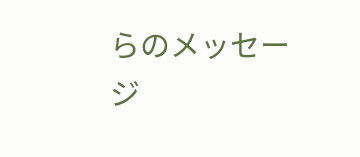らのメッセージ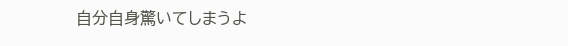自分自身驚いてしまうよ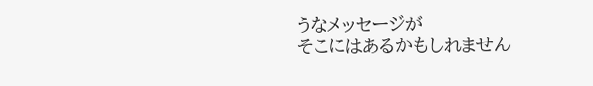うなメッセージが
そこにはあるかもしれません